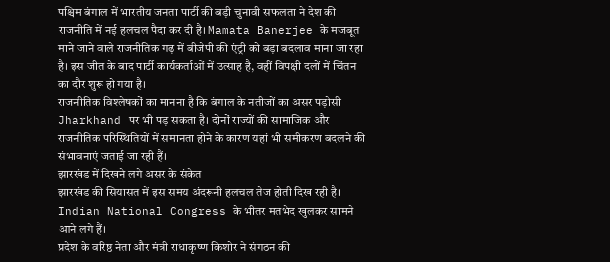पश्चिम बंगाल में भारतीय जनता पार्टी की बड़ी चुनावी सफलता ने देश की राजनीति में नई हलचल पैदा कर दी है। Mamata Banerjee के मजबूत माने जाने वाले राजनीतिक गढ़ में बीजेपी की एंट्री को बड़ा बदलाव माना जा रहा है। इस जीत के बाद पार्टी कार्यकर्ताओं में उत्साह है, वहीं विपक्षी दलों में चिंतन का दौर शुरू हो गया है।
राजनीतिक विश्लेषकों का मानना है कि बंगाल के नतीजों का असर पड़ोसी Jharkhand पर भी पड़ सकता है। दोनों राज्यों की सामाजिक और राजनीतिक परिस्थितियों में समानता होने के कारण यहां भी समीकरण बदलने की संभावनाएं जताई जा रही हैं।
झारखंड में दिखने लगे असर के संकेत
झारखंड की सियासत में इस समय अंदरूनी हलचल तेज होती दिख रही है। Indian National Congress के भीतर मतभेद खुलकर सामने आने लगे हैं।
प्रदेश के वरिष्ठ नेता और मंत्री राधाकृष्ण किशोर ने संगठन की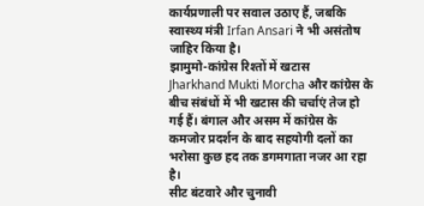कार्यप्रणाली पर सवाल उठाए हैं, जबकि स्वास्थ्य मंत्री Irfan Ansari ने भी असंतोष जाहिर किया है।
झामुमो-कांग्रेस रिश्तों में खटास
Jharkhand Mukti Morcha और कांग्रेस के बीच संबंधों में भी खटास की चर्चाएं तेज हो गई हैं। बंगाल और असम में कांग्रेस के कमजोर प्रदर्शन के बाद सहयोगी दलों का भरोसा कुछ हद तक डगमगाता नजर आ रहा है।
सीट बंटवारे और चुनावी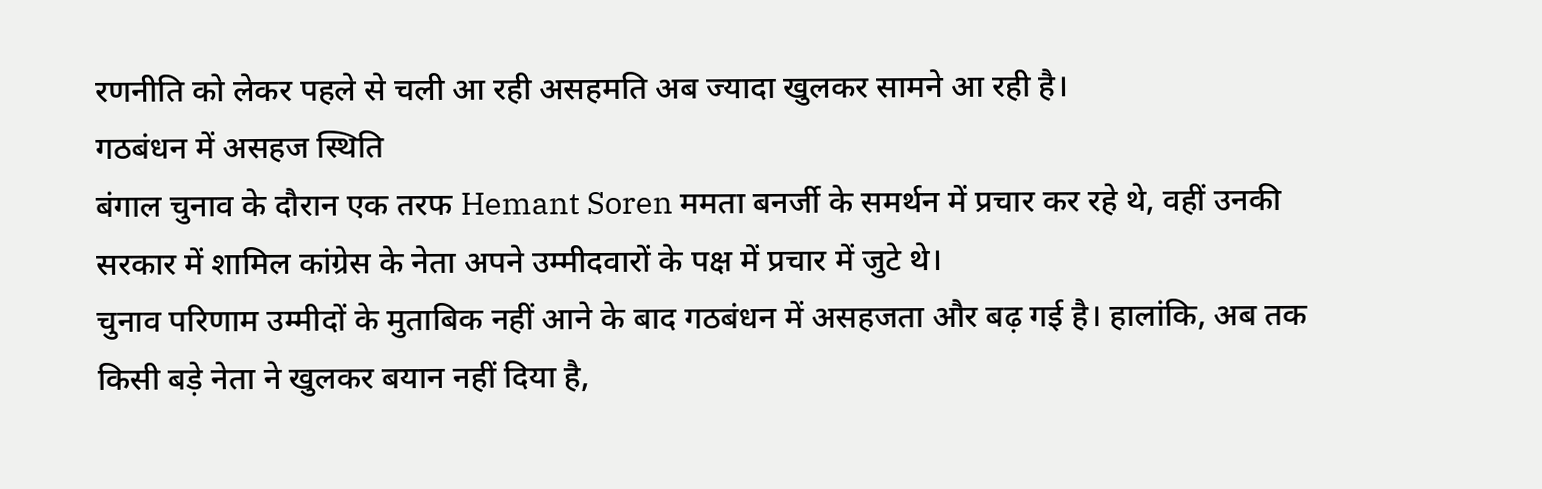रणनीति को लेकर पहले से चली आ रही असहमति अब ज्यादा खुलकर सामने आ रही है।
गठबंधन में असहज स्थिति
बंगाल चुनाव के दौरान एक तरफ Hemant Soren ममता बनर्जी के समर्थन में प्रचार कर रहे थे, वहीं उनकी सरकार में शामिल कांग्रेस के नेता अपने उम्मीदवारों के पक्ष में प्रचार में जुटे थे।
चुनाव परिणाम उम्मीदों के मुताबिक नहीं आने के बाद गठबंधन में असहजता और बढ़ गई है। हालांकि, अब तक किसी बड़े नेता ने खुलकर बयान नहीं दिया है,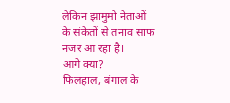लेकिन झामुमो नेताओं के संकेतों से तनाव साफ नजर आ रहा है।
आगे क्या?
फिलहाल, बंगाल के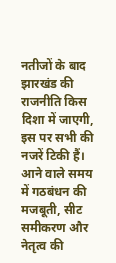नतीजों के बाद झारखंड की राजनीति किस दिशा में जाएगी, इस पर सभी की नजरें टिकी हैं। आने वाले समय में गठबंधन की मजबूती, सीट समीकरण और नेतृत्व की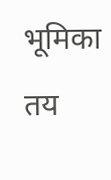भूमिका तय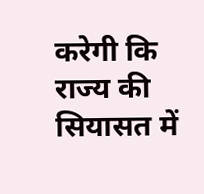करेगी कि राज्य की सियासत में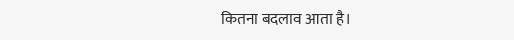कितना बदलाव आता है।